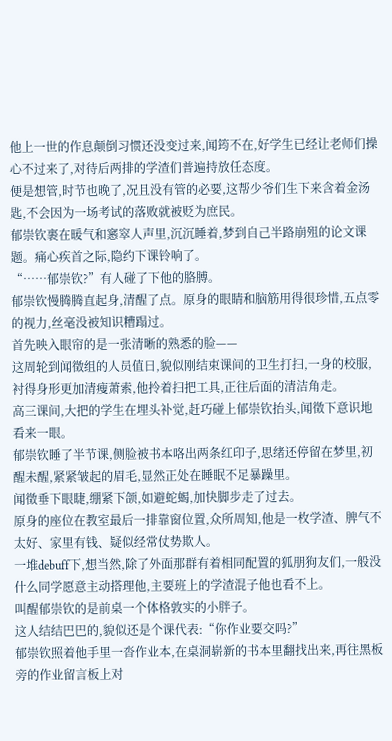他上一世的作息颠倒习惯还没变过来,闻筠不在,好学生已经让老师们操心不过来了,对待后两排的学渣们普遍持放任态度。
便是想管,时节也晚了,况且没有管的必要,这帮少爷们生下来含着金汤匙,不会因为一场考试的落败就被贬为庶民。
郁崇钦裹在暖气和窸窣人声里,沉沉睡着,梦到自己半路崩殂的论文课题。痛心疾首之际,隐约下课铃响了。
“……郁崇钦?”有人碰了下他的胳膊。
郁崇钦慢腾腾直起身,清醒了点。原身的眼睛和脑筋用得很珍惜,五点零的视力,丝毫没被知识糟蹋过。
首先映入眼帘的是一张清晰的熟悉的脸——
这周轮到闻徵组的人员值日,貌似刚结束课间的卫生打扫,一身的校服,衬得身形更加清瘦萧索,他拎着扫把工具,正往后面的清洁角走。
高三课间,大把的学生在埋头补觉,赶巧碰上郁崇钦抬头,闻徵下意识地看来一眼。
郁崇钦睡了半节课,侧脸被书本咯出两条红印子,思绪还停留在梦里,初醒未醒,紧紧皱起的眉毛,显然正处在睡眠不足暴躁里。
闻徵垂下眼睫,绷紧下颌,如避蛇蝎,加快脚步走了过去。
原身的座位在教室最后一排靠窗位置,众所周知,他是一枚学渣、脾气不太好、家里有钱、疑似经常仗势欺人。
一堆debuff下,想当然,除了外面那群有着相同配置的狐朋狗友们,一般没什么同学愿意主动搭理他,主要班上的学渣混子他也看不上。
叫醒郁崇钦的是前桌一个体格敦实的小胖子。
这人结结巴巴的,貌似还是个课代表:“你作业要交吗?”
郁崇钦照着他手里一沓作业本,在桌洞崭新的书本里翻找出来,再往黑板旁的作业留言板上对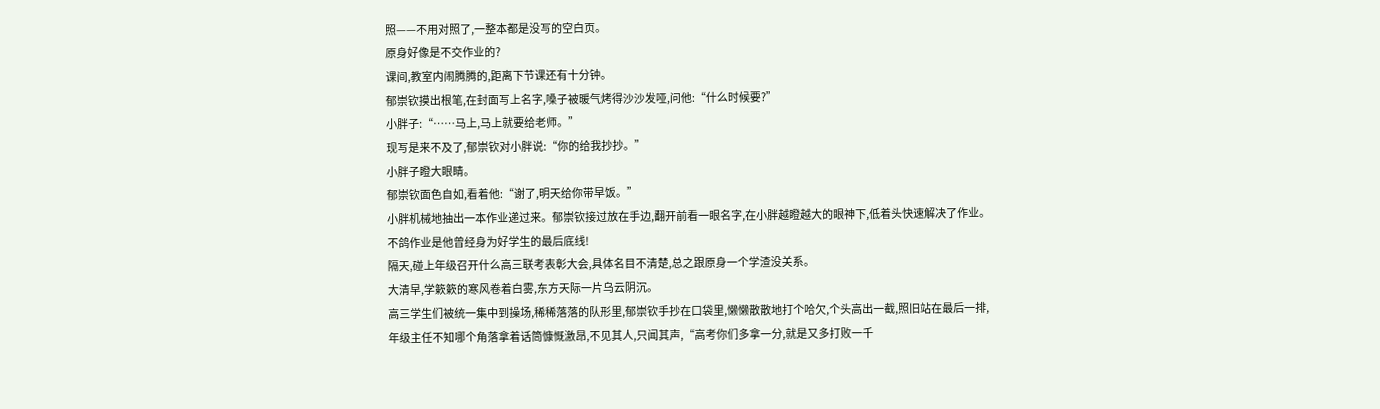照——不用对照了,一整本都是没写的空白页。
原身好像是不交作业的?
课间,教室内闹腾腾的,距离下节课还有十分钟。
郁崇钦摸出根笔,在封面写上名字,嗓子被暖气烤得沙沙发哑,问他:“什么时候要?”
小胖子:“……马上,马上就要给老师。”
现写是来不及了,郁崇钦对小胖说:“你的给我抄抄。”
小胖子瞪大眼睛。
郁崇钦面色自如,看着他:“谢了,明天给你带早饭。”
小胖机械地抽出一本作业递过来。郁崇钦接过放在手边,翻开前看一眼名字,在小胖越瞪越大的眼神下,低着头快速解决了作业。
不鸽作业是他曾经身为好学生的最后底线!
隔天,碰上年级召开什么高三联考表彰大会,具体名目不清楚,总之跟原身一个学渣没关系。
大清早,学簌簌的寒风卷着白雾,东方天际一片乌云阴沉。
高三学生们被统一集中到操场,稀稀落落的队形里,郁崇钦手抄在口袋里,懒懒散散地打个哈欠,个头高出一截,照旧站在最后一排,
年级主任不知哪个角落拿着话筒慷慨激昂,不见其人,只闻其声,“高考你们多拿一分,就是又多打败一千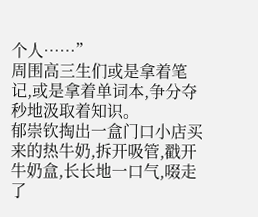个人……”
周围高三生们或是拿着笔记,或是拿着单词本,争分夺秒地汲取着知识。
郁崇钦掏出一盒门口小店买来的热牛奶,拆开吸管,戳开牛奶盒,长长地一口气,啜走了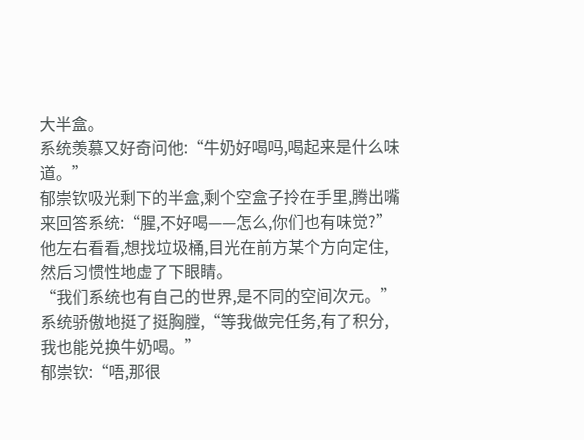大半盒。
系统羡慕又好奇问他:“牛奶好喝吗,喝起来是什么味道。”
郁崇钦吸光剩下的半盒,剩个空盒子拎在手里,腾出嘴来回答系统:“腥,不好喝——怎么,你们也有味觉?”
他左右看看,想找垃圾桶,目光在前方某个方向定住,然后习惯性地虚了下眼睛。
“我们系统也有自己的世界,是不同的空间次元。”系统骄傲地挺了挺胸膛,“等我做完任务,有了积分,我也能兑换牛奶喝。”
郁崇钦:“唔,那很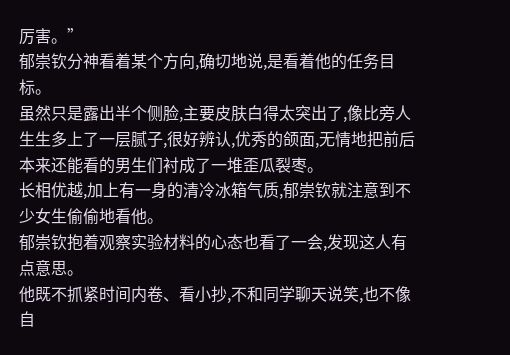厉害。”
郁崇钦分神看着某个方向,确切地说,是看着他的任务目标。
虽然只是露出半个侧脸,主要皮肤白得太突出了,像比旁人生生多上了一层腻子,很好辨认,优秀的颌面,无情地把前后本来还能看的男生们衬成了一堆歪瓜裂枣。
长相优越,加上有一身的清冷冰箱气质,郁崇钦就注意到不少女生偷偷地看他。
郁崇钦抱着观察实验材料的心态也看了一会,发现这人有点意思。
他既不抓紧时间内卷、看小抄,不和同学聊天说笑,也不像自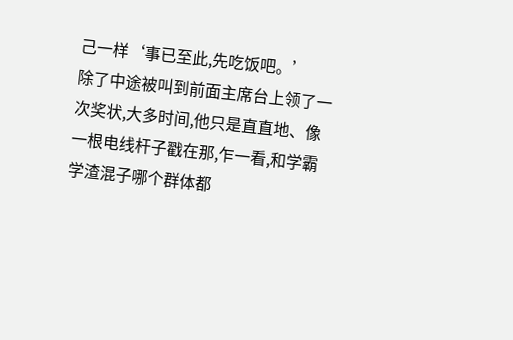己一样‘事已至此,先吃饭吧。’
除了中途被叫到前面主席台上领了一次奖状,大多时间,他只是直直地、像一根电线杆子戳在那,乍一看,和学霸学渣混子哪个群体都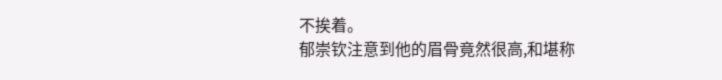不挨着。
郁崇钦注意到他的眉骨竟然很高,和堪称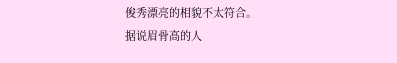俊秀漂亮的相貌不太符合。
据说眉骨高的人